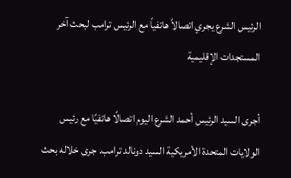الرئيس الشرع يجري اتصالاً هاتفياً مع الرئيس ترامب لبحث آخر المستجدات الإقليمية

أجرى السيد الرئيس أحمد الشرع اليوم اتصالًا هاتفيًا مع رئيس الولايات المتحدة الأمريكية السيد دونالد ترامب. جرى خلاله بحث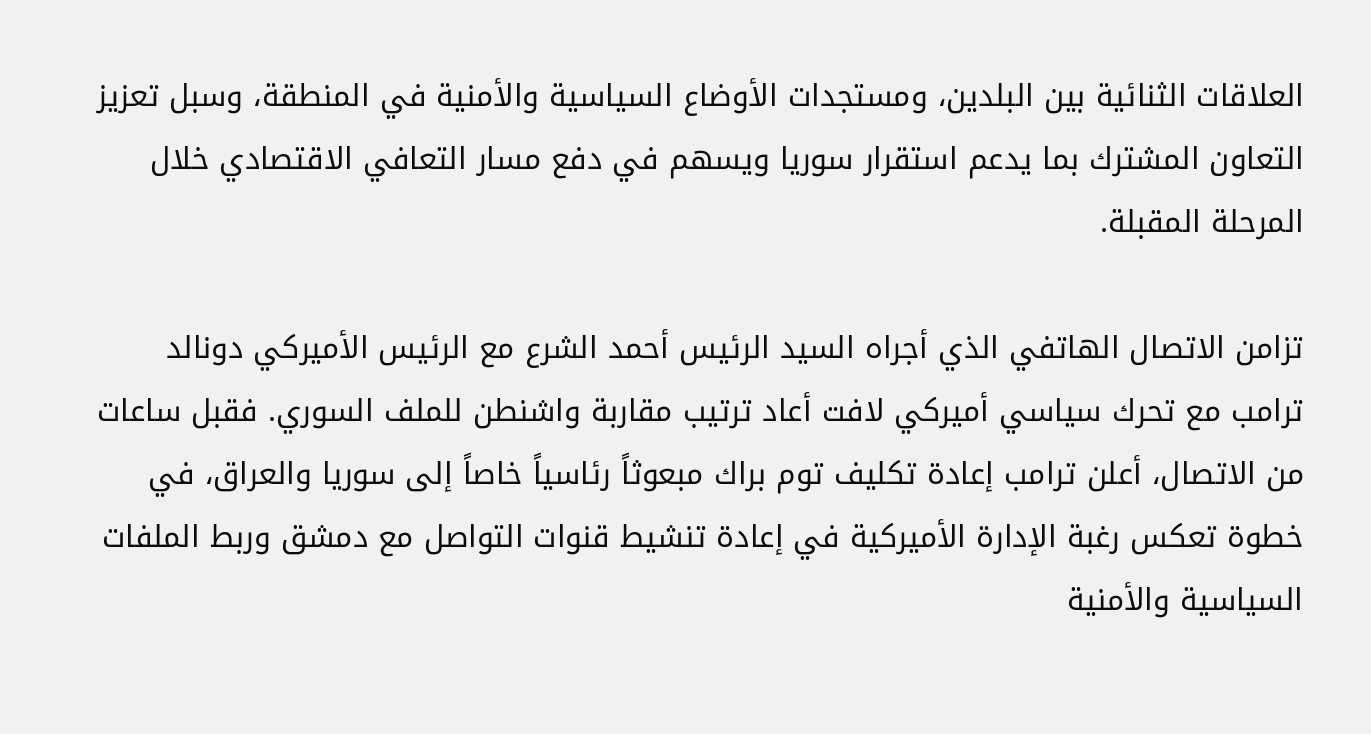العلاقات الثنائية بين البلدين، ومستجدات الأوضاع السياسية والأمنية في المنطقة، وسبل تعزيز التعاون المشترك بما يدعم استقرار سوريا ويسهم في دفع مسار التعافي الاقتصادي خلال المرحلة المقبلة.

تزامن الاتصال الهاتفي الذي أجراه السيد الرئيس أحمد الشرع مع الرئيس الأميركي دونالد ترامب مع تحرك سياسي أميركي لافت أعاد ترتيب مقاربة واشنطن للملف السوري. فقبل ساعات من الاتصال، أعلن ترامب إعادة تكليف توم براك مبعوثاً رئاسياً خاصاً إلى سوريا والعراق، في خطوة تعكس رغبة الإدارة الأميركية في إعادة تنشيط قنوات التواصل مع دمشق وربط الملفات السياسية والأمنية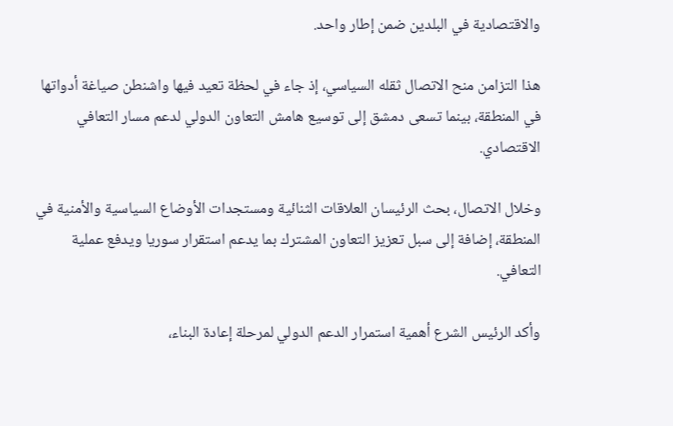والاقتصادية في البلدين ضمن إطار واحد.

هذا التزامن منح الاتصال ثقله السياسي، إذ جاء في لحظة تعيد فيها واشنطن صياغة أدواتها في المنطقة، بينما تسعى دمشق إلى توسيع هامش التعاون الدولي لدعم مسار التعافي الاقتصادي.

وخلال الاتصال، بحث الرئيسان العلاقات الثنائية ومستجدات الأوضاع السياسية والأمنية في المنطقة، إضافة إلى سبل تعزيز التعاون المشترك بما يدعم استقرار سوريا ويدفع عملية التعافي.

وأكد الرئيس الشرع أهمية استمرار الدعم الدولي لمرحلة إعادة البناء،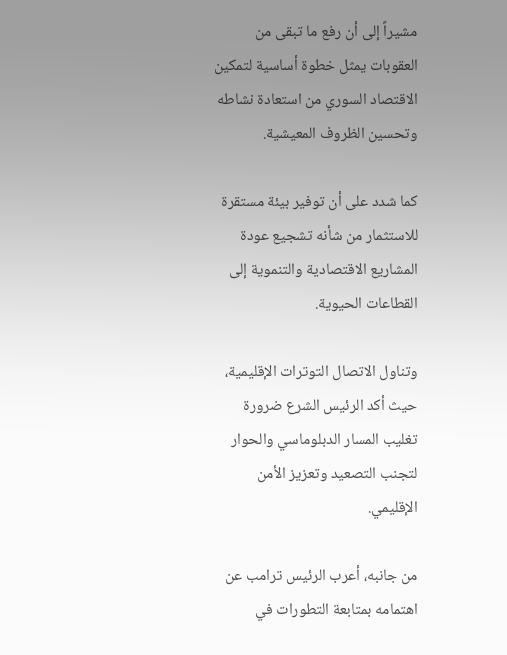مشيراً إلى أن رفع ما تبقى من العقوبات يمثل خطوة أساسية لتمكين الاقتصاد السوري من استعادة نشاطه وتحسين الظروف المعيشية.

كما شدد على أن توفير بيئة مستقرة للاستثمار من شأنه تشجيع عودة المشاريع الاقتصادية والتنموية إلى القطاعات الحيوية.

وتناول الاتصال التوترات الإقليمية، حيث أكد الرئيس الشرع ضرورة تغليب المسار الدبلوماسي والحوار لتجنب التصعيد وتعزيز الأمن الإقليمي.

من جانبه، أعرب الرئيس ترامب عن اهتمامه بمتابعة التطورات في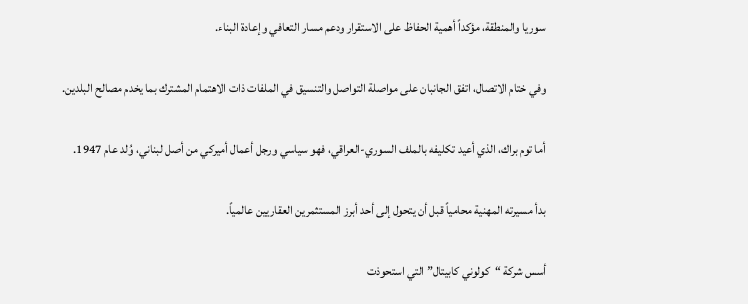سوريا والمنطقة، مؤكداً أهمية الحفاظ على الاستقرار ودعم مسار التعافي وإعادة البناء.

وفي ختام الاتصال، اتفق الجانبان على مواصلة التواصل والتنسيق في الملفات ذات الاهتمام المشترك بما يخدم مصالح البلدين.

أما توم براك، الذي أعيد تكليفه بالملف السوري‑العراقي، فهو سياسي ورجل أعمال أميركي من أصل لبناني، وُلد عام 1947.

بدأ مسيرته المهنية محامياً قبل أن يتحول إلى أحد أبرز المستثمرين العقاريين عالمياً.

أسس شركة “كولوني كابيتال” التي استحوذت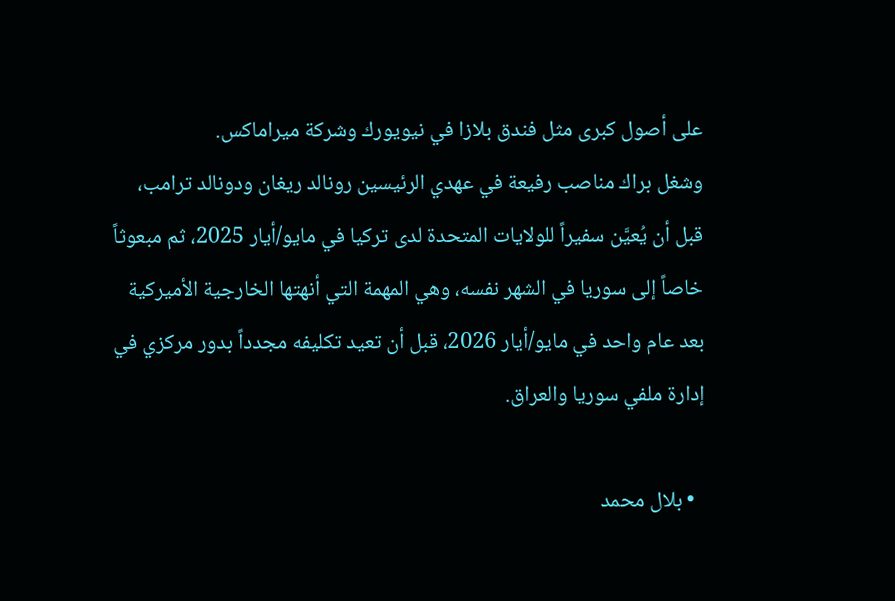على أصول كبرى مثل فندق بلازا في نيويورك وشركة ميراماكس.
وشغل براك مناصب رفيعة في عهدي الرئيسين رونالد ريغان ودونالد ترامب، قبل أن يُعيَّن سفيراً للولايات المتحدة لدى تركيا في مايو/أيار 2025، ثم مبعوثاً خاصاً إلى سوريا في الشهر نفسه، وهي المهمة التي أنهتها الخارجية الأميركية بعد عام واحد في مايو/أيار 2026، قبل أن تعيد تكليفه مجدداً بدور مركزي في إدارة ملفي سوريا والعراق.

  • بلال محمد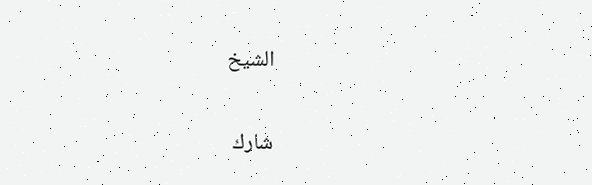الشيخ

شارك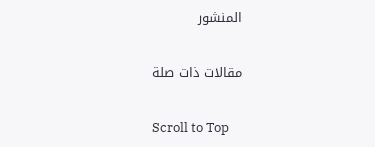المنشور

مقالات ذات صلة

Scroll to Top